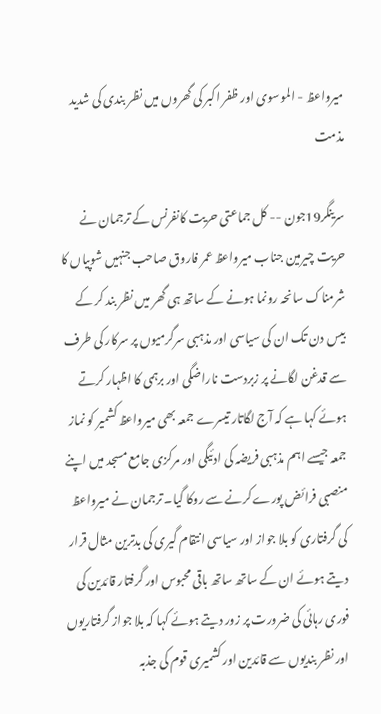میرواعظ - الموسوی اور ظفر اکبر کی گھروں میں نظر بندی کی شدید مذمت

سرینگر19جون -- کل جماعتی حریت کانفرنس کے ترجمان نے حریت چیرمین جناب میرواعظ عمر فاروق صاحب جنہیں شوپیاں کا شرمناک سانحہ رونما ہونے کے ساتھ ہی گھر میں نظر بند کر کے بیس دن تک ان کی سیاسی اور مذہبی سرگرمیوں پر سرکار کی طرف سے قدغن لگانے پر زبردست ناراضگی اور برہمی کا اظہار کرتے ہوئے کہا ہے کہ آج لگاتار تیسرے جمعہ بھی میرواعظ کشمیر کو نماز جمعہ جیسے اہم مذہبی فریضہ کی ادئیگی اور مرکزی جامع مسجد میں اپنے منصبی فرائض پورے کرنے سے روکا گیا۔ ترجمان نے میرواعظ کی گرفتاری کو بلا جواز اور سیاسی انتقام گیری کی بدترین مثال قرار دیتے ہوئے ان کے ساتھ ساتھ باقی محبوس اور گرفتار قائدین کی فوری رہائی کی ضرورت پر زور دیتے ہوئے کہا کہ بلا جواز گرفتاریوں اور نظر بندیوں سے قائدین اور کشمیری قوم کی جذبہ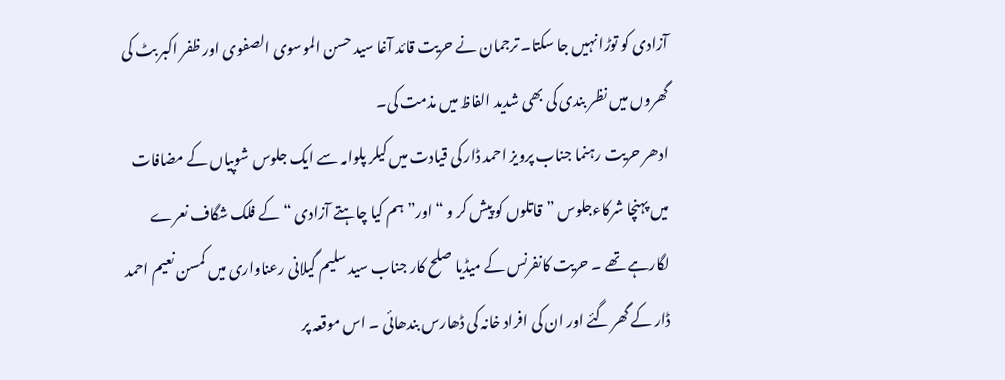آزادی کو توڑا نہیں جا سکتا۔ ترجمان نے حریت قائد آغا سید حسن الموسوی الصفوی اور ظفر اکبر بٹ کی گھروں میں نظر بندی کی بھی شدید الفاظ میں مذمت کی۔
ادھر حریت رہنما جناب پرویز احمد ڈار کی قیادت میں کیلر پلوامہ سے ایک جلوس شوپیاں کے مضافات میں پہنچا شرکاءجلوس ”قاتلوں کو پیش کر و “اور” ہم کیا چاہتے آزادی “کے فلک شگاف نعرے لگارہے تھے ۔ حریت کانفرنس کے میڈیا صلح کار جناب سید سلیم گیلانی رعناواری میں کمسن نعیم احمد ڈار کے گھر گئے اور ان کی افراد خانہ کی ڈھارس بندھائی ۔ اس موقعہ پر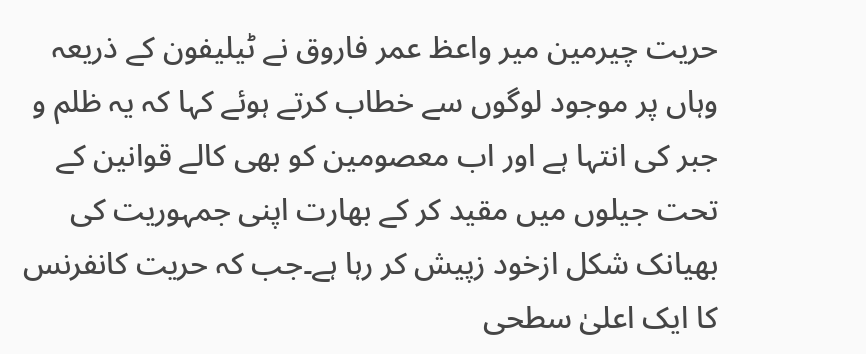حریت چیرمین میر واعظ عمر فاروق نے ٹیلیفون کے ذریعہ وہاں پر موجود لوگوں سے خطاب کرتے ہوئے کہا کہ یہ ظلم و جبر کی انتہا ہے اور اب معصومین کو بھی کالے قوانین کے تحت جیلوں میں مقید کر کے بھارت اپنی جمہوریت کی بھیانک شکل ازخود زپیش کر رہا ہے۔جب کہ حریت کانفرنس کا ایک اعلیٰ سطحی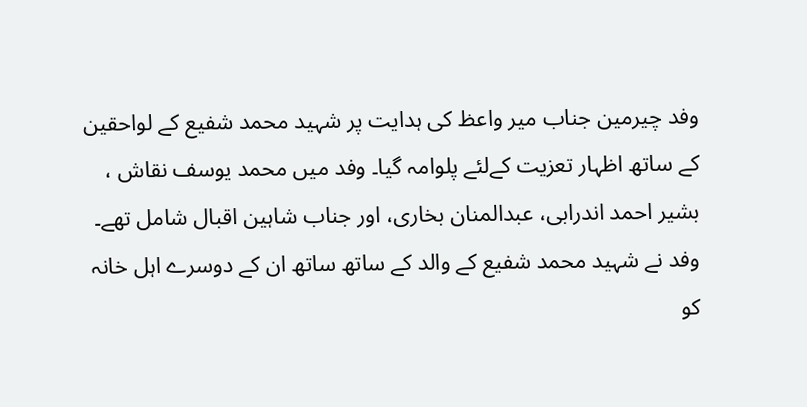وفد چیرمین جناب میر واعظ کی ہدایت پر شہید محمد شفیع کے لواحقین کے ساتھ اظہار تعزیت کےلئے پلوامہ گیا۔ وفد میں محمد یوسف نقاش ، بشیر احمد اندرابی، عبدالمنان بخاری، اور جناب شاہین اقبال شامل تھے۔ وفد نے شہید محمد شفیع کے والد کے ساتھ ساتھ ان کے دوسرے اہل خانہ کو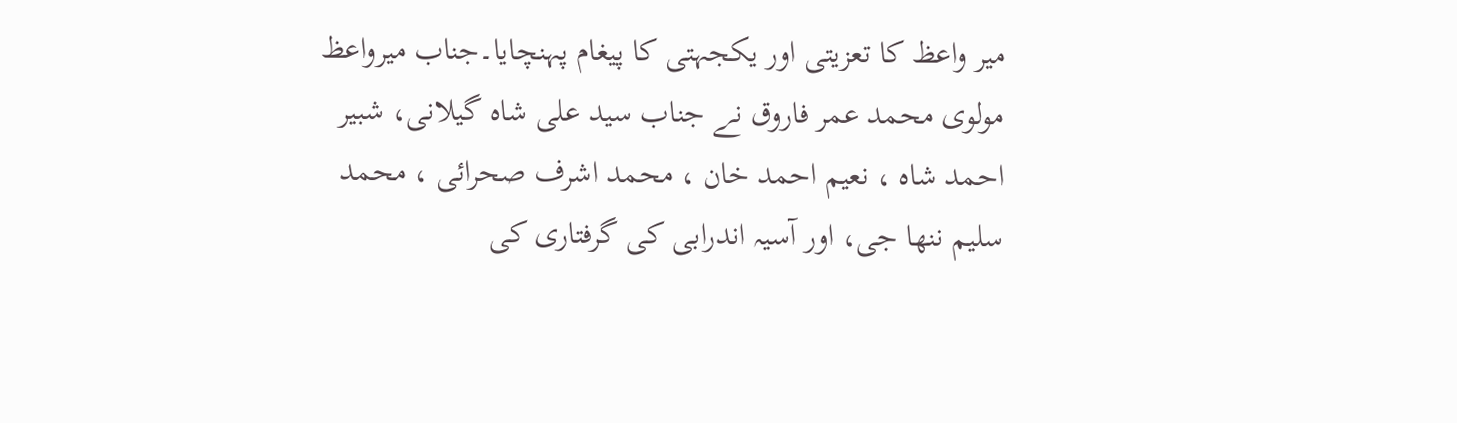میر واعظ کا تعزیتی اور یکجہتی کا پیغام پہنچایا۔جناب میرواعظ مولوی محمد عمر فاروق نے جناب سید علی شاہ گیلانی، شبیر احمد شاہ ، نعیم احمد خان ، محمد اشرف صحرائی ، محمد سلیم ننھا جی، اور آسیہ اندرابی کی گرفتاری کی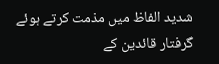شدید الفاظ میں مذمت کرتے ہوئے گرفتار قائدین کے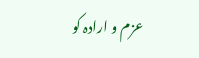عزم و ارادہ کو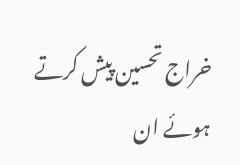خراج تحسین پیش کرتے ہوئے ان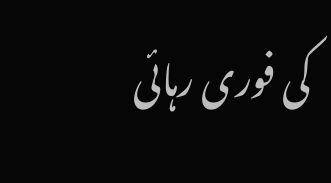کی فوری رہائی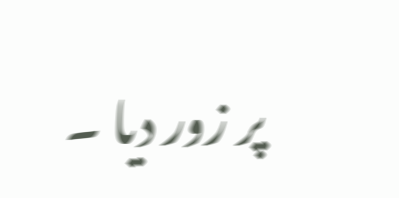پر زور دیا ۔